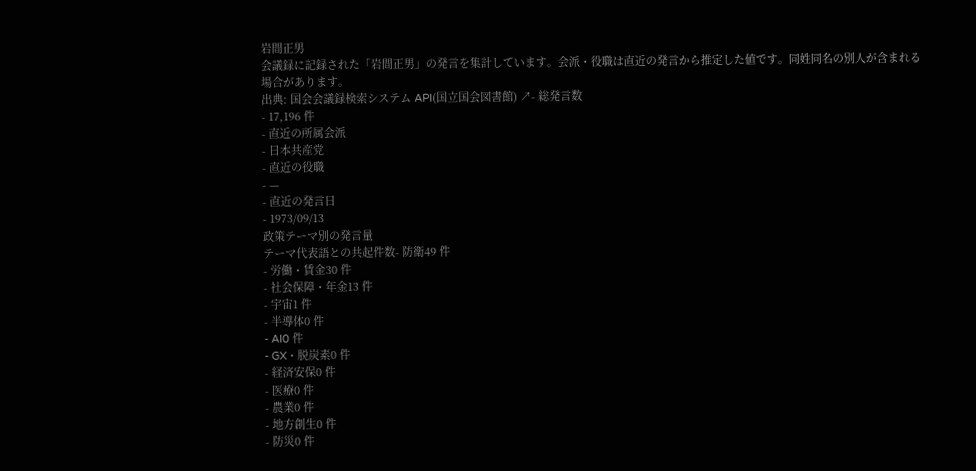岩間正男
会議録に記録された「岩間正男」の発言を集計しています。会派・役職は直近の発言から推定した値です。同姓同名の別人が含まれる場合があります。
出典: 国会会議録検索システム API(国立国会図書館) ↗- 総発言数
- 17,196 件
- 直近の所属会派
- 日本共産党
- 直近の役職
- —
- 直近の発言日
- 1973/09/13
政策テーマ別の発言量
テーマ代表語との共起件数- 防衛49 件
- 労働・賃金30 件
- 社会保障・年金13 件
- 宇宙1 件
- 半導体0 件
- AI0 件
- GX・脱炭素0 件
- 経済安保0 件
- 医療0 件
- 農業0 件
- 地方創生0 件
- 防災0 件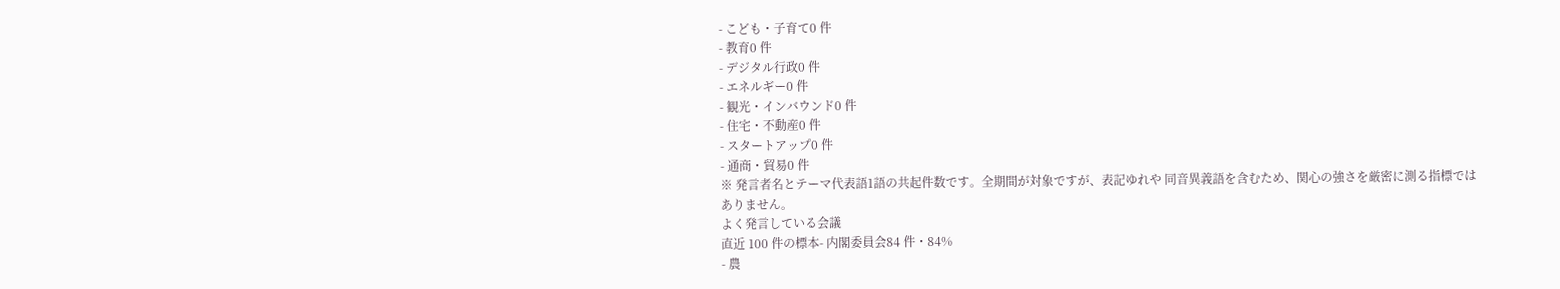- こども・子育て0 件
- 教育0 件
- デジタル行政0 件
- エネルギー0 件
- 観光・インバウンド0 件
- 住宅・不動産0 件
- スタートアップ0 件
- 通商・貿易0 件
※ 発言者名とテーマ代表語1語の共起件数です。全期間が対象ですが、表記ゆれや 同音異義語を含むため、関心の強さを厳密に測る指標ではありません。
よく発言している会議
直近 100 件の標本- 内閣委員会84 件・84%
- 農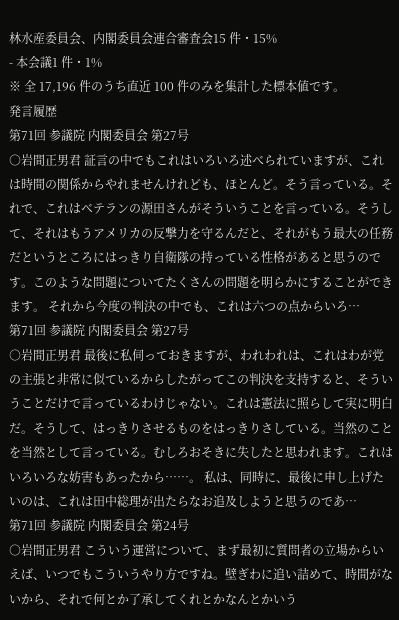林水産委員会、内閣委員会連合審査会15 件・15%
- 本会議1 件・1%
※ 全 17,196 件のうち直近 100 件のみを集計した標本値です。
発言履歴
第71回 参議院 内閣委員会 第27号
○岩間正男君 証言の中でもこれはいろいろ述べられていますが、これは時間の関係からやれませんけれども、ほとんど。そう言っている。それで、これはベテランの源田さんがそういうことを言っている。そうして、それはもうアメリカの反撃力を守るんだと、それがもう最大の任務だというところにはっきり自衛隊の持っている性格があると思うのです。このような問題についてたくさんの問題を明らかにすることができます。 それから今度の判決の中でも、これは六つの点からいろ…
第71回 参議院 内閣委員会 第27号
○岩間正男君 最後に私伺っておきますが、われわれは、これはわが党の主張と非常に似ているからしたがってこの判決を支持すると、そういうことだけで言っているわけじゃない。これは憲法に照らして実に明白だ。そうして、はっきりさせるものをはっきりさしている。当然のことを当然として言っている。むしろおそきに失したと思われます。これはいろいろな妨害もあったから……。 私は、同時に、最後に申し上げたいのは、これは田中総理が出たらなお追及しようと思うのであ…
第71回 参議院 内閣委員会 第24号
○岩間正男君 こういう運営について、まず最初に質問者の立場からいえば、いつでもこういうやり方ですね。壁ぎわに追い詰めて、時間がないから、それで何とか了承してくれとかなんとかいう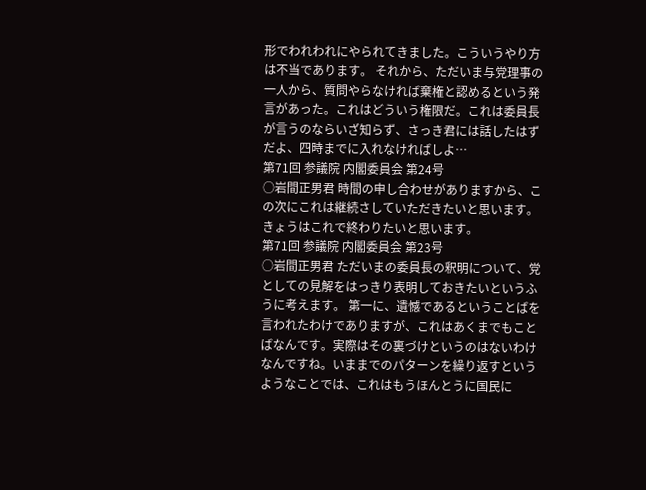形でわれわれにやられてきました。こういうやり方は不当であります。 それから、ただいま与党理事の一人から、質問やらなければ棄権と認めるという発言があった。これはどういう権限だ。これは委員長が言うのならいざ知らず、さっき君には話したはずだよ、四時までに入れなければしよ…
第71回 参議院 内閣委員会 第24号
○岩間正男君 時間の申し合わせがありますから、この次にこれは継続さしていただきたいと思います。 きょうはこれで終わりたいと思います。
第71回 参議院 内閣委員会 第23号
○岩間正男君 ただいまの委員長の釈明について、党としての見解をはっきり表明しておきたいというふうに考えます。 第一に、遺憾であるということばを言われたわけでありますが、これはあくまでもことばなんです。実際はその裏づけというのはないわけなんですね。いままでのパターンを繰り返すというようなことでは、これはもうほんとうに国民に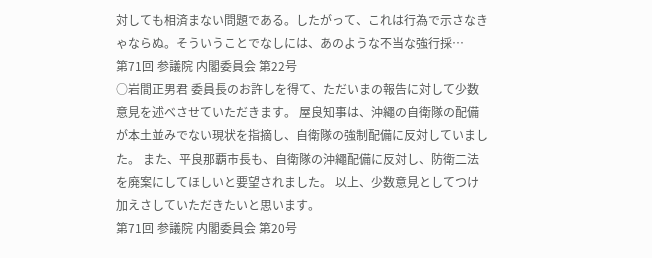対しても相済まない問題である。したがって、これは行為で示さなきゃならぬ。そういうことでなしには、あのような不当な強行採…
第71回 参議院 内閣委員会 第22号
○岩間正男君 委員長のお許しを得て、ただいまの報告に対して少数意見を述べさせていただきます。 屋良知事は、沖繩の自衛隊の配備が本土並みでない現状を指摘し、自衛隊の強制配備に反対していました。 また、平良那覇市長も、自衛隊の沖繩配備に反対し、防衛二法を廃案にしてほしいと要望されました。 以上、少数意見としてつけ加えさしていただきたいと思います。
第71回 参議院 内閣委員会 第20号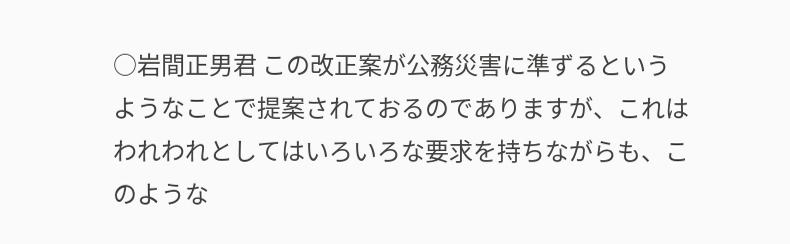○岩間正男君 この改正案が公務災害に準ずるというようなことで提案されておるのでありますが、これはわれわれとしてはいろいろな要求を持ちながらも、このような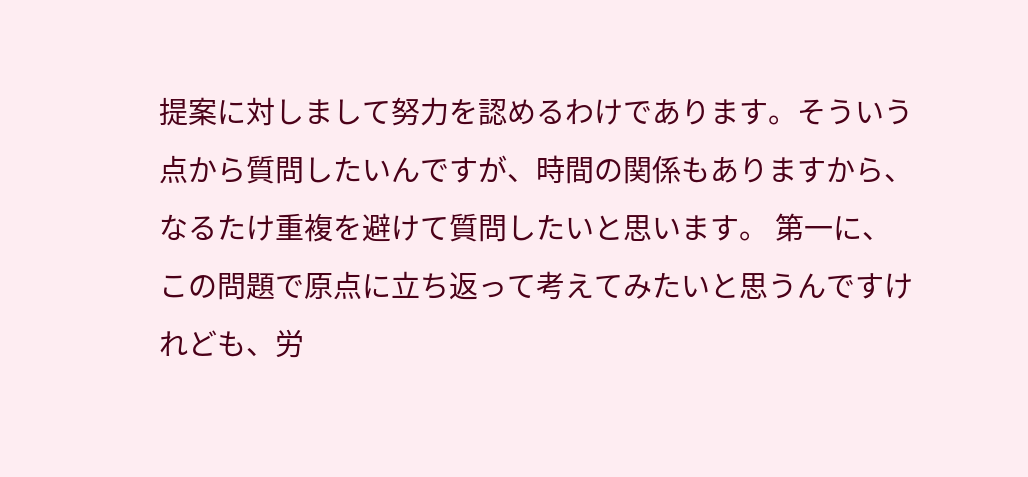提案に対しまして努力を認めるわけであります。そういう点から質問したいんですが、時間の関係もありますから、なるたけ重複を避けて質問したいと思います。 第一に、この問題で原点に立ち返って考えてみたいと思うんですけれども、労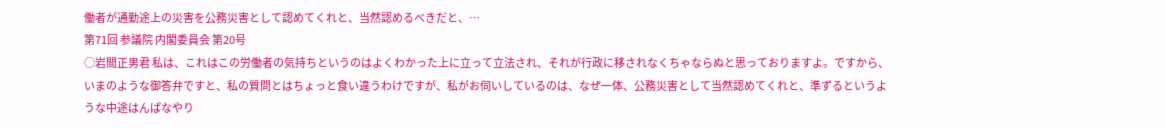働者が通勤途上の災害を公務災害として認めてくれと、当然認めるべきだと、…
第71回 参議院 内閣委員会 第20号
○岩間正男君 私は、これはこの労働者の気持ちというのはよくわかった上に立って立法され、それが行政に移されなくちゃならぬと思っておりますよ。ですから、いまのような御答弁ですと、私の質問とはちょっと食い違うわけですが、私がお伺いしているのは、なぜ一体、公務災害として当然認めてくれと、準ずるというような中途はんぱなやり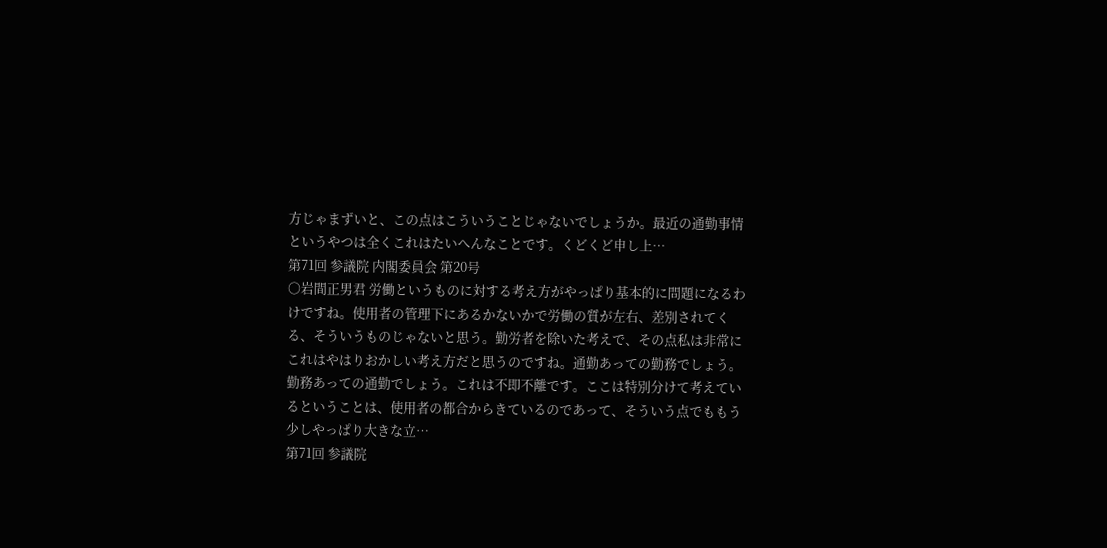方じゃまずいと、この点はこういうことじゃないでしょうか。最近の通勤事情というやつは全くこれはたいへんなことです。くどくど申し上…
第71回 参議院 内閣委員会 第20号
○岩間正男君 労働というものに対する考え方がやっぱり基本的に問題になるわけですね。使用者の管理下にあるかないかで労働の質が左右、差別されてくる、そういうものじゃないと思う。勤労者を除いた考えで、その点私は非常にこれはやはりおかしい考え方だと思うのですね。通勤あっての勤務でしょう。勤務あっての通勤でしょう。これは不即不離です。ここは特別分けて考えているということは、使用者の都合からきているのであって、そういう点でももう少しやっぱり大きな立…
第71回 参議院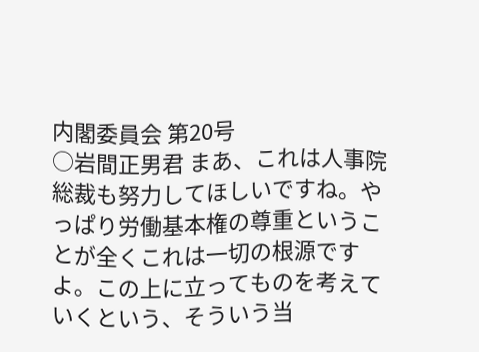内閣委員会 第20号
○岩間正男君 まあ、これは人事院総裁も努力してほしいですね。やっぱり労働基本権の尊重ということが全くこれは一切の根源ですよ。この上に立ってものを考えていくという、そういう当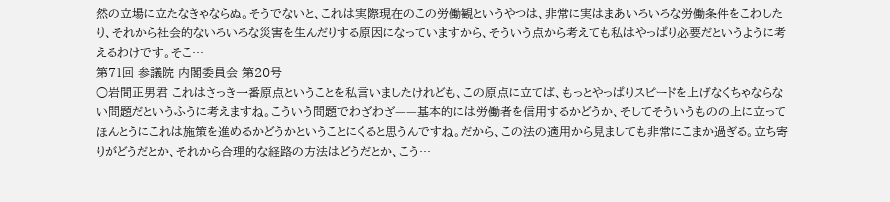然の立場に立たなきゃならぬ。そうでないと、これは実際現在のこの労働観というやつは、非常に実はまあいろいろな労働条件をこわしたり、それから社会的ないろいろな災害を生んだりする原因になっていますから、そういう点から考えても私はやっぱり必要だというように考えるわけです。そこ…
第71回 参議院 内閣委員会 第20号
○岩間正男君 これはさっき一番原点ということを私言いましたけれども、この原点に立てば、もっとやっぱりスピードを上げなくちゃならない問題だというふうに考えますね。こういう問題でわざわざ——基本的には労働者を信用するかどうか、そしてそういうものの上に立ってほんとうにこれは施策を進めるかどうかということにくると思うんですね。だから、この法の適用から見ましても非常にこまか過ぎる。立ち寄りがどうだとか、それから合理的な経路の方法はどうだとか、こう…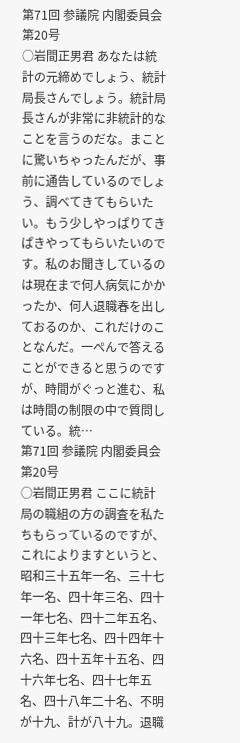第71回 参議院 内閣委員会 第20号
○岩間正男君 あなたは統計の元締めでしょう、統計局長さんでしょう。統計局長さんが非常に非統計的なことを言うのだな。まことに驚いちゃったんだが、事前に通告しているのでしょう、調べてきてもらいたい。もう少しやっぱりてきぱきやってもらいたいのです。私のお聞きしているのは現在まで何人病気にかかったか、何人退職春を出しておるのか、これだけのことなんだ。一ぺんで答えることができると思うのですが、時間がぐっと進む、私は時間の制限の中で質問している。統…
第71回 参議院 内閣委員会 第20号
○岩間正男君 ここに統計局の職組の方の調査を私たちもらっているのですが、これによりますというと、昭和三十五年一名、三十七年一名、四十年三名、四十一年七名、四十二年五名、四十三年七名、四十四年十六名、四十五年十五名、四十六年七名、四十七年五名、四十八年二十名、不明が十九、計が八十九。退職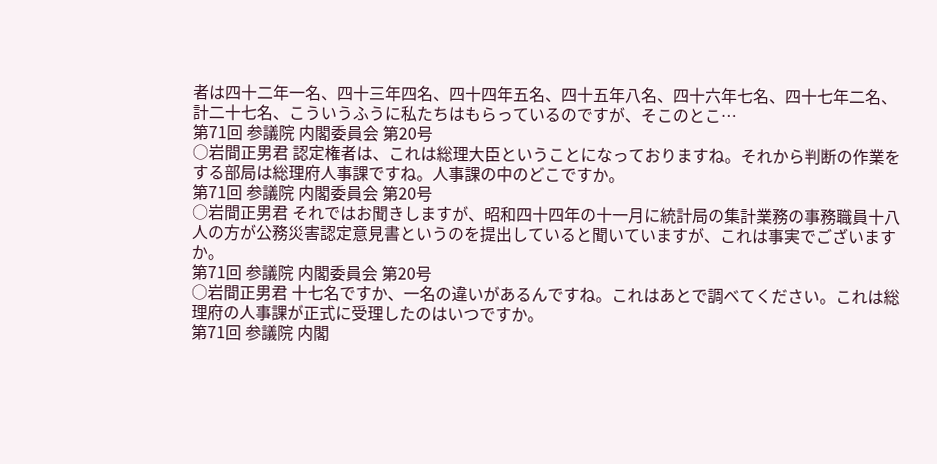者は四十二年一名、四十三年四名、四十四年五名、四十五年八名、四十六年七名、四十七年二名、計二十七名、こういうふうに私たちはもらっているのですが、そこのとこ…
第71回 参議院 内閣委員会 第20号
○岩間正男君 認定権者は、これは総理大臣ということになっておりますね。それから判断の作業をする部局は総理府人事課ですね。人事課の中のどこですか。
第71回 参議院 内閣委員会 第20号
○岩間正男君 それではお聞きしますが、昭和四十四年の十一月に統計局の集計業務の事務職員十八人の方が公務災害認定意見書というのを提出していると聞いていますが、これは事実でございますか。
第71回 参議院 内閣委員会 第20号
○岩間正男君 十七名ですか、一名の違いがあるんですね。これはあとで調べてください。これは総理府の人事課が正式に受理したのはいつですか。
第71回 参議院 内閣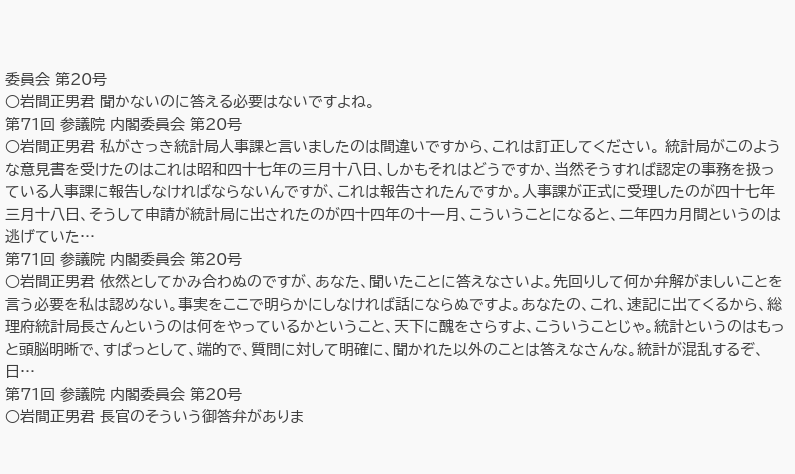委員会 第20号
○岩間正男君 聞かないのに答える必要はないですよね。
第71回 参議院 内閣委員会 第20号
○岩間正男君 私がさっき統計局人事課と言いましたのは間違いですから、これは訂正してください。 統計局がこのような意見書を受けたのはこれは昭和四十七年の三月十八日、しかもそれはどうですか、当然そうすれば認定の事務を扱っている人事課に報告しなければならないんですが、これは報告されたんですか。人事課が正式に受理したのが四十七年三月十八日、そうして申請が統計局に出されたのが四十四年の十一月、こういうことになると、二年四カ月間というのは逃げていた…
第71回 参議院 内閣委員会 第20号
○岩間正男君 依然としてかみ合わぬのですが、あなた、聞いたことに答えなさいよ。先回りして何か弁解がましいことを言う必要を私は認めない。事実をここで明らかにしなければ話にならぬですよ。あなたの、これ、速記に出てくるから、総理府統計局長さんというのは何をやっているかということ、天下に醜をさらすよ、こういうことじゃ。統計というのはもっと頭脳明晰で、すぱっとして、端的で、質問に対して明確に、聞かれた以外のことは答えなさんな。統計が混乱するぞ、日…
第71回 参議院 内閣委員会 第20号
○岩間正男君 長官のそういう御答弁がありま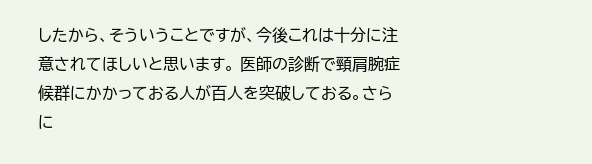したから、そういうことですが、今後これは十分に注意されてほしいと思います。 医師の診断で頸肩腕症候群にかかっておる人が百人を突破しておる。さらに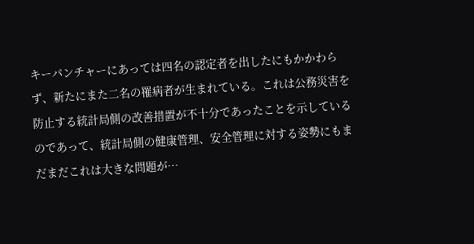キーパンチャーにあっては四名の認定者を出したにもかかわらず、新たにまた二名の罹病者が生まれている。これは公務災害を防止する統計局側の改善措置が不十分であったことを示しているのであって、統計局側の健康管理、安全管理に対する姿勢にもまだまだこれは大きな問題が…